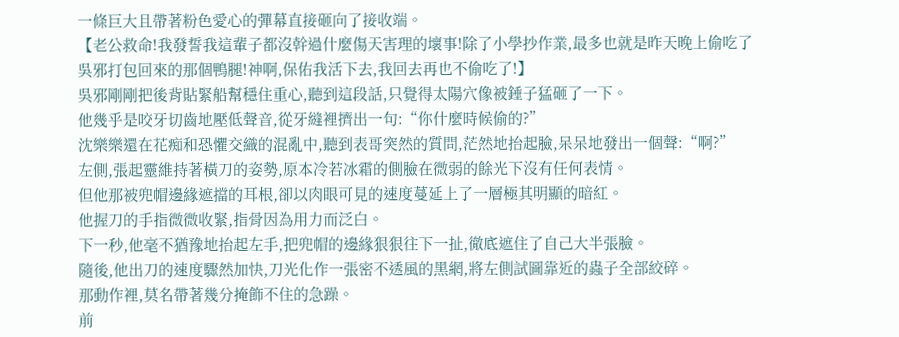一條巨大且帶著粉色愛心的彈幕直接砸向了接收端。
【老公救命!我發誓我這輩子都沒幹過什麼傷天害理的壞事!除了小學抄作業,最多也就是昨天晚上偷吃了吳邪打包回來的那個鴨腿!神啊,保佑我活下去,我回去再也不偷吃了!】
吳邪剛剛把後背貼緊船幫穩住重心,聽到這段話,只覺得太陽穴像被錘子猛砸了一下。
他幾乎是咬牙切齒地壓低聲音,從牙縫裡擠出一句:“你什麼時候偷的?”
沈樂樂還在花痴和恐懼交織的混亂中,聽到表哥突然的質問,茫然地抬起臉,呆呆地發出一個聲:“啊?”
左側,張起靈維持著橫刀的姿勢,原本冷若冰霜的側臉在微弱的餘光下沒有任何表情。
但他那被兜帽邊緣遮擋的耳根,卻以肉眼可見的速度蔓延上了一層極其明顯的暗紅。
他握刀的手指微微收緊,指骨因為用力而泛白。
下一秒,他毫不猶豫地抬起左手,把兜帽的邊緣狠狠往下一扯,徹底遮住了自己大半張臉。
隨後,他出刀的速度驟然加快,刀光化作一張密不透風的黑網,將左側試圖靠近的蟲子全部絞碎。
那動作裡,莫名帶著幾分掩飾不住的急躁。
前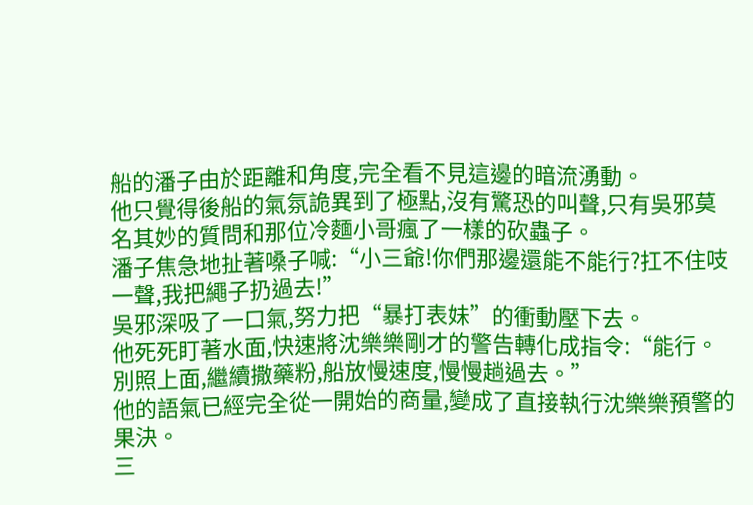船的潘子由於距離和角度,完全看不見這邊的暗流湧動。
他只覺得後船的氣氛詭異到了極點,沒有驚恐的叫聲,只有吳邪莫名其妙的質問和那位冷麵小哥瘋了一樣的砍蟲子。
潘子焦急地扯著嗓子喊:“小三爺!你們那邊還能不能行?扛不住吱一聲,我把繩子扔過去!”
吳邪深吸了一口氣,努力把“暴打表妹”的衝動壓下去。
他死死盯著水面,快速將沈樂樂剛才的警告轉化成指令:“能行。別照上面,繼續撒藥粉,船放慢速度,慢慢趟過去。”
他的語氣已經完全從一開始的商量,變成了直接執行沈樂樂預警的果決。
三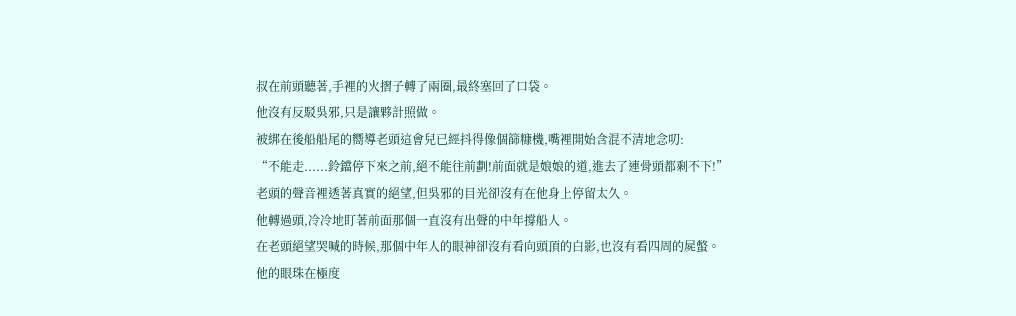叔在前頭聽著,手裡的火摺子轉了兩圈,最終塞回了口袋。
他沒有反駁吳邪,只是讓夥計照做。
被綁在後船船尾的嚮導老頭這會兒已經抖得像個篩糠機,嘴裡開始含混不清地念叨:
“不能走......鈴鐺停下來之前,絕不能往前劃!前面就是娘娘的道,進去了連骨頭都剩不下!”
老頭的聲音裡透著真實的絕望,但吳邪的目光卻沒有在他身上停留太久。
他轉過頭,冷冷地盯著前面那個一直沒有出聲的中年撐船人。
在老頭絕望哭喊的時候,那個中年人的眼神卻沒有看向頭頂的白影,也沒有看四周的屍蟞。
他的眼珠在極度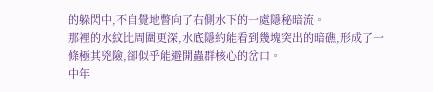的躲閃中,不自覺地瞥向了右側水下的一處隱秘暗流。
那裡的水紋比周圍更深,水底隱約能看到幾塊突出的暗礁,形成了一條極其兇險,卻似乎能避開蟲群核心的岔口。
中年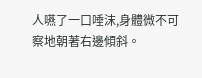人嚥了一口唾沫,身體微不可察地朝著右邊傾斜。